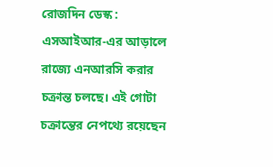রোজদিন ডেস্ক : এসআইআর-এর আড়ালে রাজ্যে এনআরসি করার চক্রান্ত চলছে। এই গোটা চক্রান্তের নেপথ্যে রয়েছেন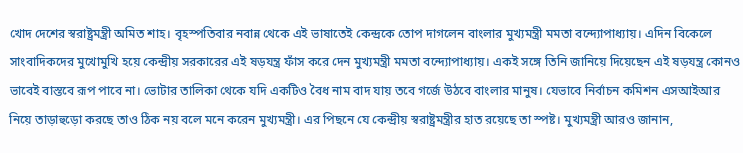খোদ দেশের স্বরাষ্ট্রমন্ত্রী অমিত শাহ। বৃহস্পতিবার নবান্ন থেকে এই ভাষাতেই কেন্দ্রকে তোপ দাগলেন বাংলার মুখ্যমন্ত্রী মমতা বন্দ্যোপাধ্যায়। এদিন বিকেলে সাংবাদিকদের মুখোমুখি হয়ে কেন্দ্রীয় সরকারের এই ষড়যন্ত্র ফাঁস করে দেন মুখ্যমন্ত্রী মমতা বন্দ্যোপাধ্যায়। একই সঙ্গে তিনি জানিয়ে দিয়েছেন এই ষড়যন্ত্র কোনও ভাবেই বাস্তবে রূপ পাবে না। ভোটার তালিকা থেকে যদি একটিও বৈধ নাম বাদ যায় তবে গর্জে উঠবে বাংলার মানুষ। যেভাবে নির্বাচন কমিশন এসআইআর নিয়ে তাড়াহুড়ো করছে তাও ঠিক নয় বলে মনে করেন মুখ্যমন্ত্রী। এর পিছনে যে কেন্দ্রীয় স্বরাষ্ট্রমন্ত্রীর হাত রয়েছে তা স্পষ্ট। মুখ্যমন্ত্রী আরও জানান,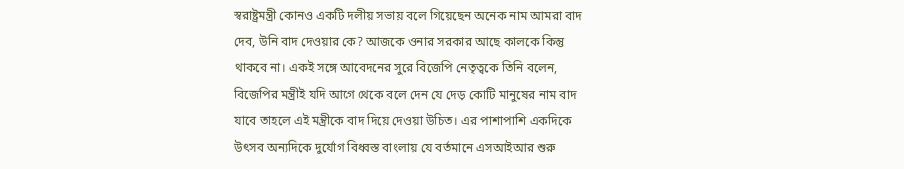স্বরাষ্ট্রমন্ত্রী কোনও একটি দলীয় সভায় বলে গিয়েছেন অনেক নাম আমরা বাদ দেব, উনি বাদ দেওয়ার কে? আজকে ওনার সরকার আছে কালকে কিন্তু থাকবে না। একই সঙ্গে আবেদনের সুরে বিজেপি নেতৃত্বকে তিনি বলেন, বিজেপির মন্ত্রীই যদি আগে থেকে বলে দেন যে দেড় কোটি মানুষের নাম বাদ যাবে তাহলে এই মন্ত্রীকে বাদ দিয়ে দেওয়া উচিত। এর পাশাপাশি একদিকে উৎসব অন্যদিকে দুর্যোগ বিধ্বস্ত বাংলায় যে বর্তমানে এসআইআর শুরু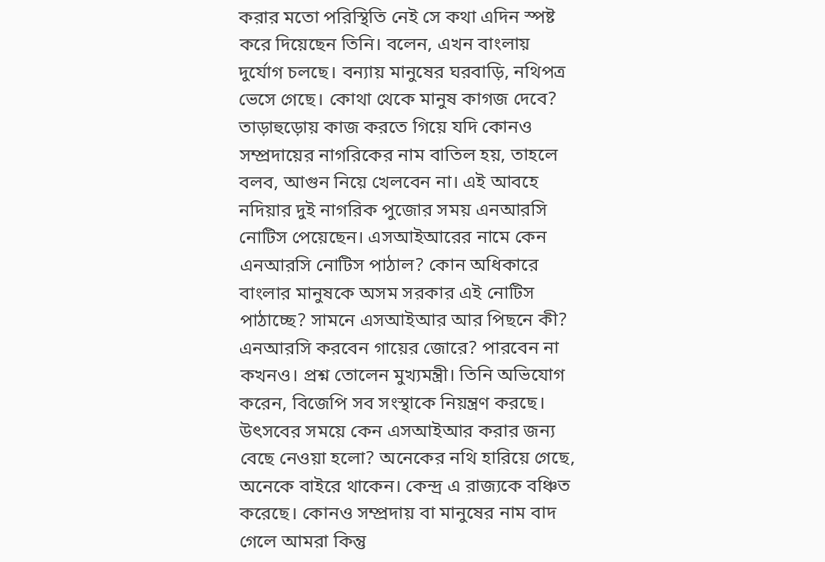করার মতো পরিস্থিতি নেই সে কথা এদিন স্পষ্ট করে দিয়েছেন তিনি। বলেন, এখন বাংলায় দুর্যোগ চলছে। বন্যায় মানুষের ঘরবাড়ি, নথিপত্র ভেসে গেছে। কোথা থেকে মানুষ কাগজ দেবে? তাড়াহুড়োয় কাজ করতে গিয়ে যদি কোনও সম্প্রদায়ের নাগরিকের নাম বাতিল হয়, তাহলে বলব, আগুন নিয়ে খেলবেন না। এই আবহে নদিয়ার দুই নাগরিক পুজোর সময় এনআরসি নোটিস পেয়েছেন। এসআইআরের নামে কেন এনআরসি নোটিস পাঠাল? কোন অধিকারে বাংলার মানুষকে অসম সরকার এই নোটিস পাঠাচ্ছে? সামনে এসআইআর আর পিছনে কী? এনআরসি করবেন গায়ের জোরে? পারবেন না কখনও। প্রশ্ন তোলেন মুখ্যমন্ত্রী। তিনি অভিযোগ করেন, বিজেপি সব সংস্থাকে নিয়ন্ত্রণ করছে। উৎসবের সময়ে কেন এসআইআর করার জন্য বেছে নেওয়া হলো? অনেকের নথি হারিয়ে গেছে, অনেকে বাইরে থাকেন। কেন্দ্র এ রাজ্যকে বঞ্চিত করেছে। কোনও সম্প্রদায় বা মানুষের নাম বাদ গেলে আমরা কিন্তু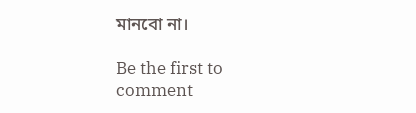মানবো না।

Be the first to comment